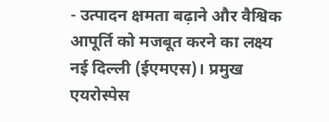- उत्पादन क्षमता बढ़ाने और वैश्विक आपूर्ति को मजबूत करने का लक्ष्य नई दिल्ली (ईएमएस)। प्रमुख एयरोस्पेस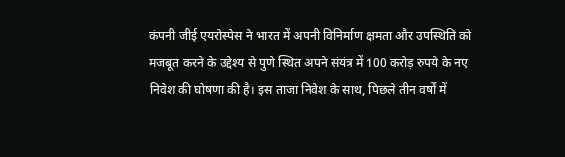कंपनी जीई एयरोस्पेस ने भारत में अपनी विनिर्माण क्षमता और उपस्थिति को मजबूत करने के उद्देश्य से पुणे स्थित अपने संयंत्र में 100 करोड़ रुपये के नए निवेश की घोषणा की है। इस ताजा निवेश के साथ, पिछले तीन वर्षों में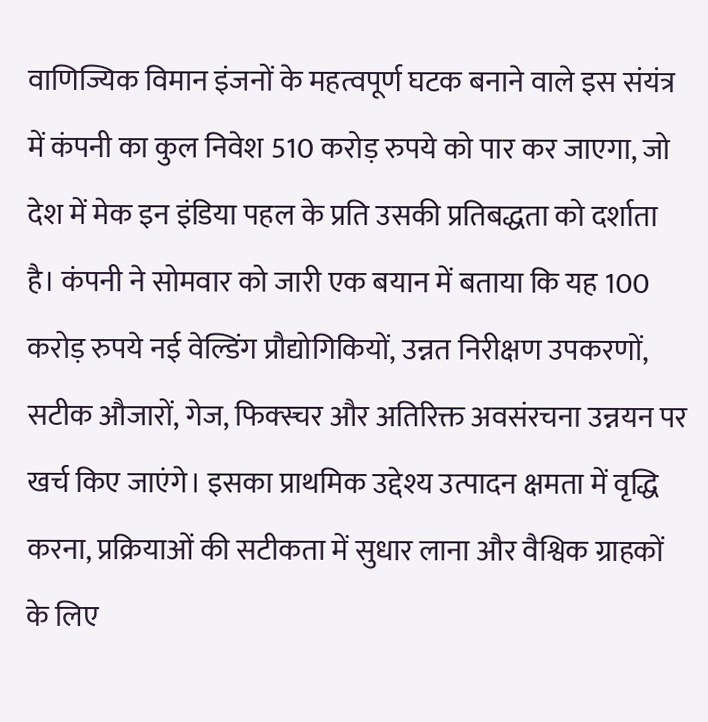वाणिज्यिक विमान इंजनों के महत्वपूर्ण घटक बनाने वाले इस संयंत्र में कंपनी का कुल निवेश 510 करोड़ रुपये को पार कर जाएगा, जो देश में मेक इन इंडिया पहल के प्रति उसकी प्रतिबद्धता को दर्शाता है। कंपनी ने सोमवार को जारी एक बयान में बताया कि यह 100 करोड़ रुपये नई वेल्डिंग प्रौद्योगिकियों, उन्नत निरीक्षण उपकरणों, सटीक औजारों, गेज, फिक्स्चर और अतिरिक्त अवसंरचना उन्नयन पर खर्च किए जाएंगे। इसका प्राथमिक उद्देश्य उत्पादन क्षमता में वृद्धि करना, प्रक्रियाओं की सटीकता में सुधार लाना और वैश्विक ग्राहकों के लिए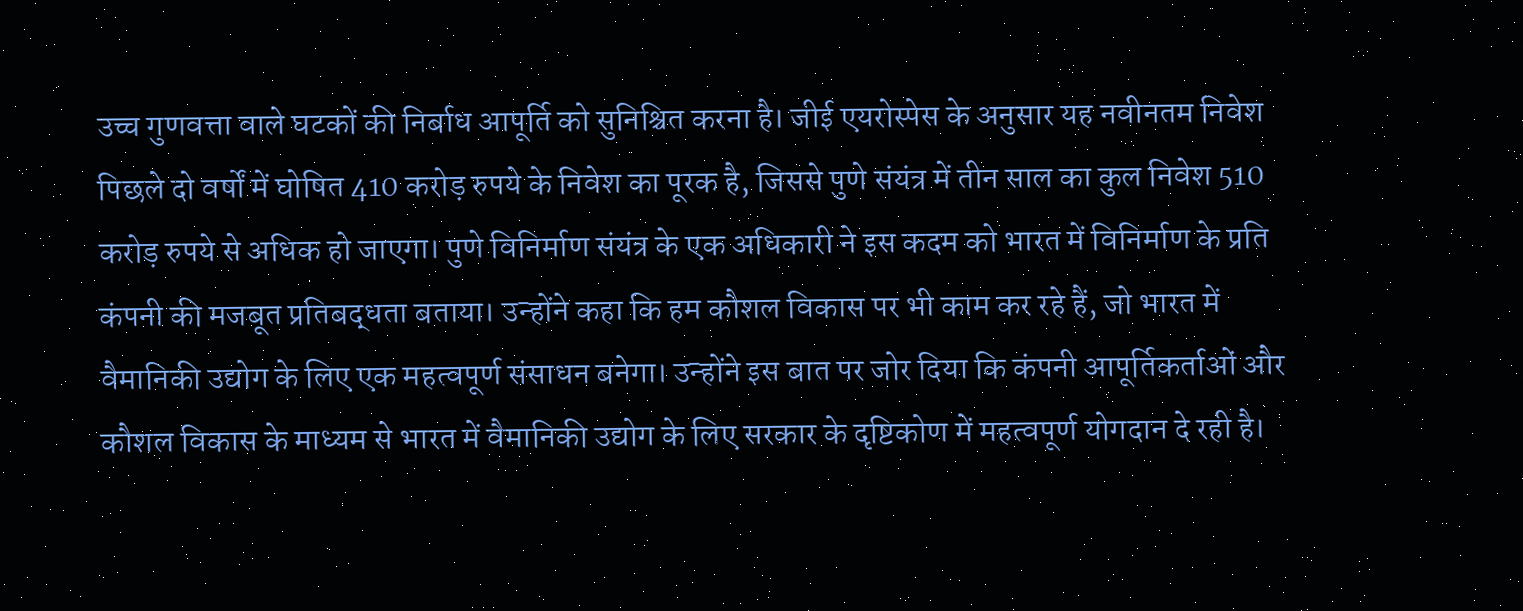उच्च गुणवत्ता वाले घटकों की निर्बाध आपूर्ति को सुनिश्चित करना है। जीई एयरोस्पेस के अनुसार यह नवीनतम निवेश पिछले दो वर्षों में घोषित 410 करोड़ रुपये के निवेश का पूरक है, जिससे पुणे संयंत्र में तीन साल का कुल निवेश 510 करोड़ रुपये से अधिक हो जाएगा। पुणे विनिर्माण संयंत्र के एक अधिकारी ने इस कदम को भारत में विनिर्माण के प्रति कंपनी की मजबूत प्रतिबद्धता बताया। उन्होंने कहा कि हम कौशल विकास पर भी काम कर रहे हैं, जो भारत में वैमानिकी उद्योग के लिए एक महत्वपूर्ण संसाधन बनेगा। उन्होंने इस बात पर जोर दिया कि कंपनी आपूर्तिकर्ताओं और कौशल विकास के माध्यम से भारत में वैमानिकी उद्योग के लिए सरकार के दृष्टिकोण में महत्वपूर्ण योगदान दे रही है।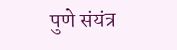पुणे संयंत्र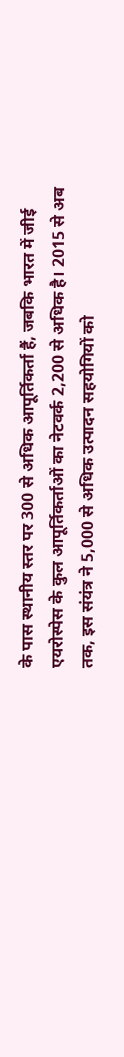के पास स्थानीय स्तर पर 300 से अधिक आपूर्तिकर्ता हैं, जबकि भारत में जीई एयरोस्पेस के कुल आपूर्तिकर्ताओं का नेटवर्क 2,200 से अधिक है। 2015 से अब तक, इस संयंत्र ने 5,000 से अधिक उत्पादन सहयोगियों को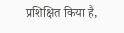प्रशिक्षित किया है,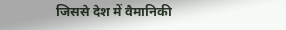जिससे देश में वैमानिकी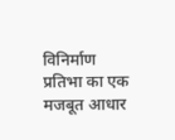विनिर्माण प्रतिभा का एक मजबूत आधार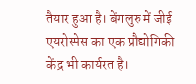तैयार हुआ है। बेंगलुरु में जीई एयरोस्पेस का एक प्रौद्योगिकी केंद्र भी कार्यरत है।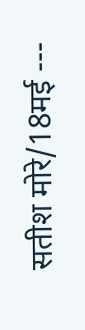सतीश मोरे/18मई ---